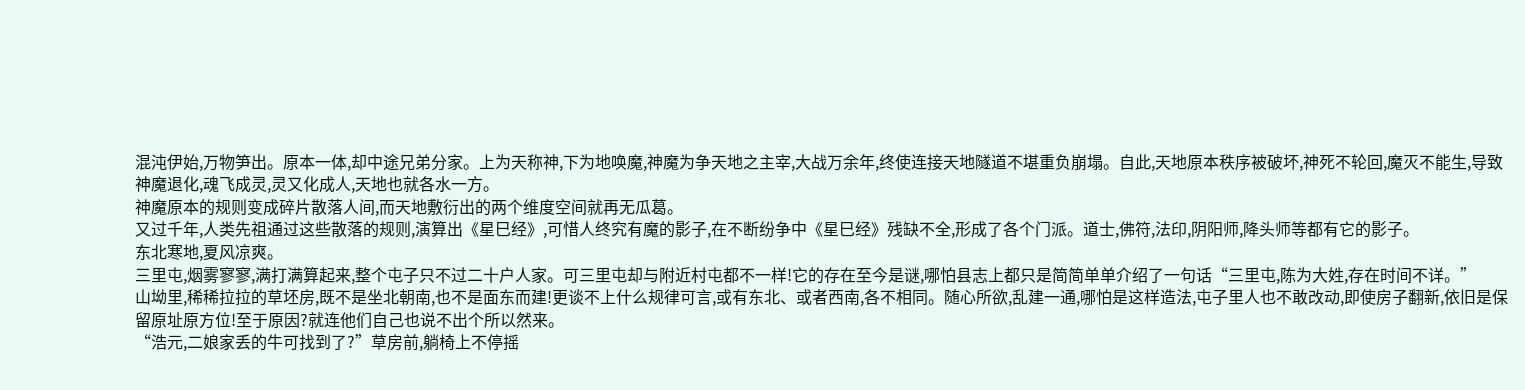混沌伊始,万物笋出。原本一体,却中途兄弟分家。上为天称神,下为地唤魔,神魔为争天地之主宰,大战万余年,终使连接天地隧道不堪重负崩塌。自此,天地原本秩序被破坏,神死不轮回,魔灭不能生,导致神魔退化,魂飞成灵,灵又化成人,天地也就各水一方。
神魔原本的规则变成碎片散落人间,而天地敷衍出的两个维度空间就再无瓜葛。
又过千年,人类先祖通过这些散落的规则,演算出《星巳经》,可惜人终究有魔的影子,在不断纷争中《星巳经》残缺不全,形成了各个门派。道士,佛符,法印,阴阳师,降头师等都有它的影子。
东北寒地,夏风凉爽。
三里屯,烟雾寥寥,满打满算起来,整个屯子只不过二十户人家。可三里屯却与附近村屯都不一样!它的存在至今是谜,哪怕县志上都只是简简单单介绍了一句话“三里屯,陈为大姓,存在时间不详。”
山坳里,稀稀拉拉的草坯房,既不是坐北朝南,也不是面东而建!更谈不上什么规律可言,或有东北、或者西南,各不相同。随心所欲,乱建一通,哪怕是这样造法,屯子里人也不敢改动,即使房子翻新,依旧是保留原址原方位!至于原因?就连他们自己也说不出个所以然来。
“浩元,二娘家丢的牛可找到了?”草房前,躺椅上不停摇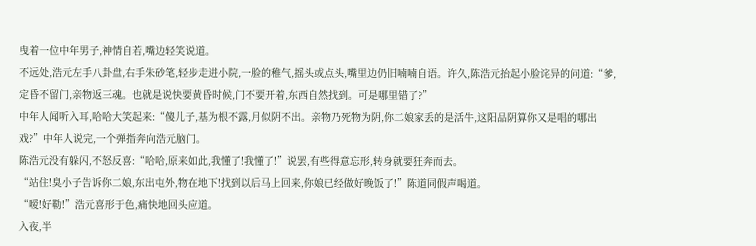曳着一位中年男子,神情自若,嘴边轻笑说道。
不远处,浩元左手八卦盘,右手朱砂笔,轻步走进小院,一脸的稚气,摇头或点头,嘴里边仍旧喃喃自语。许久,陈浩元抬起小脸诧异的问道:“爹,定昏不留门,亲物返三魂。也就是说快要黄昏时候,门不要开着,东西自然找到。可是哪里错了?”
中年人闻听入耳,哈哈大笑起来:“傻儿子,基为根不露,月似阴不出。亲物乃死物为阴,你二娘家丢的是活牛,这阳品阴算你又是唱的哪出戏?”中年人说完,一个弹指奔向浩元脑门。
陈浩元没有躲闪,不怒反喜:“哈哈,原来如此,我懂了!我懂了!”说罢,有些得意忘形,转身就要狂奔而去。
“站住!臭小子告诉你二娘,东出屯外,物在地下!找到以后马上回来,你娘已经做好晚饭了!”陈道同假声喝道。
“嗳!好勒!”浩元喜形于色,痛快地回头应道。
入夜,半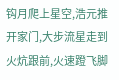钩月爬上星空,浩元推开家门,大步流星走到火炕跟前,火速蹬飞脚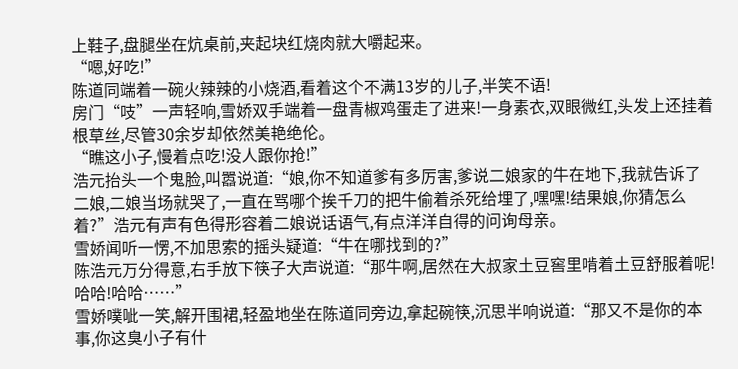上鞋子,盘腿坐在炕桌前,夹起块红烧肉就大嚼起来。
“嗯,好吃!”
陈道同端着一碗火辣辣的小烧酒,看着这个不满13岁的儿子,半笑不语!
房门“吱”一声轻响,雪娇双手端着一盘青椒鸡蛋走了进来!一身素衣,双眼微红,头发上还挂着根草丝,尽管30余岁却依然美艳绝伦。
“瞧这小子,慢着点吃!没人跟你抢!”
浩元抬头一个鬼脸,叫嚣说道:“娘,你不知道爹有多厉害,爹说二娘家的牛在地下,我就告诉了二娘,二娘当场就哭了,一直在骂哪个挨千刀的把牛偷着杀死给埋了,嘿嘿!结果娘,你猜怎么着?”浩元有声有色得形容着二娘说话语气,有点洋洋自得的问询母亲。
雪娇闻听一愣,不加思索的摇头疑道:“牛在哪找到的?”
陈浩元万分得意,右手放下筷子大声说道:“那牛啊,居然在大叔家土豆窖里啃着土豆舒服着呢!哈哈!哈哈……”
雪娇噗呲一笑,解开围裙,轻盈地坐在陈道同旁边,拿起碗筷,沉思半响说道:“那又不是你的本事,你这臭小子有什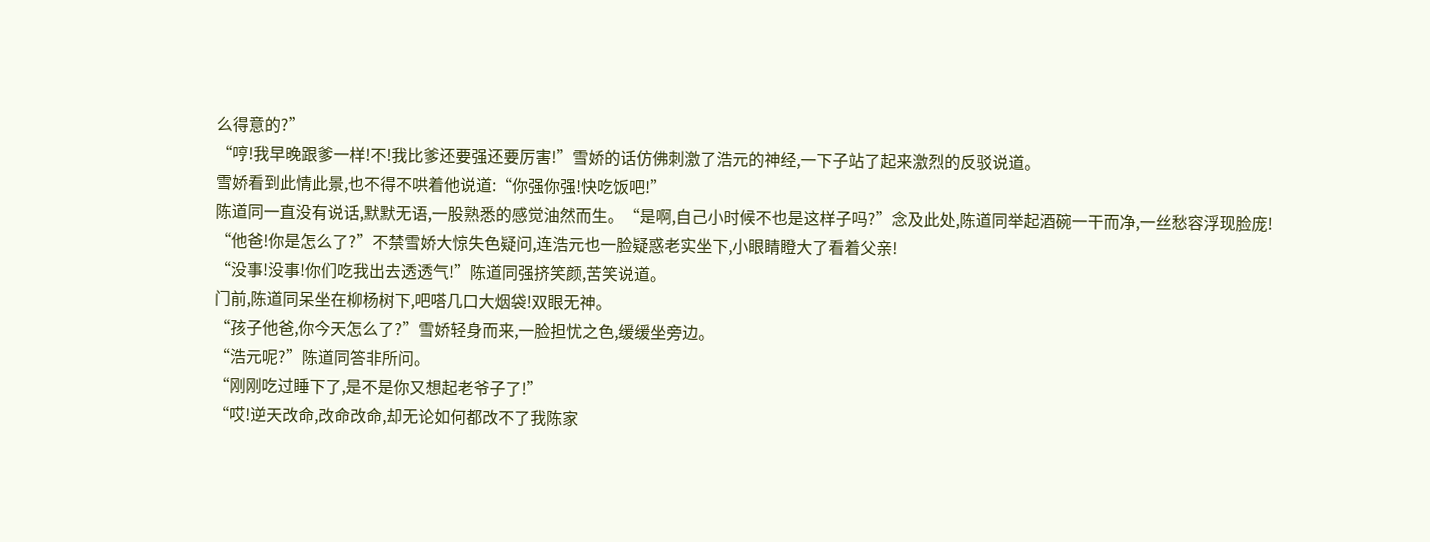么得意的?”
“哼!我早晚跟爹一样!不!我比爹还要强还要厉害!”雪娇的话仿佛刺激了浩元的神经,一下子站了起来激烈的反驳说道。
雪娇看到此情此景,也不得不哄着他说道:“你强你强!快吃饭吧!”
陈道同一直没有说话,默默无语,一股熟悉的感觉油然而生。“是啊,自己小时候不也是这样子吗?”念及此处,陈道同举起酒碗一干而净,一丝愁容浮现脸庞!
“他爸!你是怎么了?”不禁雪娇大惊失色疑问,连浩元也一脸疑惑老实坐下,小眼睛瞪大了看着父亲!
“没事!没事!你们吃我出去透透气!”陈道同强挤笑颜,苦笑说道。
门前,陈道同呆坐在柳杨树下,吧嗒几口大烟袋!双眼无神。
“孩子他爸,你今天怎么了?”雪娇轻身而来,一脸担忧之色,缓缓坐旁边。
“浩元呢?”陈道同答非所问。
“刚刚吃过睡下了,是不是你又想起老爷子了!”
“哎!逆天改命,改命改命,却无论如何都改不了我陈家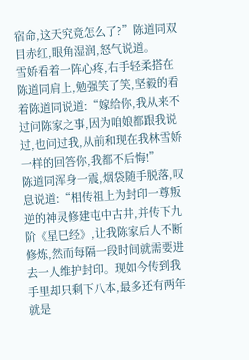宿命,这天究竟怎么了?”陈道同双目赤红,眼角湿润,怒气说道。
雪娇看着一阵心疼,右手轻柔搭在陈道同肩上,勉强笑了笑,坚毅的看着陈道同说道:“嫁给你,我从来不过问陈家之事,因为咱娘都跟我说过,也问过我,从前和现在我林雪娇一样的回答你,我都不后悔!”
陈道同浑身一震,烟袋随手脱落,叹息说道:“相传祖上为封印一尊叛逆的神灵修建屯中古井,并传下九阶《星巳经》,让我陈家后人不断修炼,然而每隔一段时间就需要进去一人维护封印。现如今传到我手里却只剩下八本,最多还有两年就是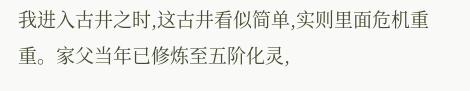我进入古井之时,这古井看似简单,实则里面危机重重。家父当年已修炼至五阶化灵,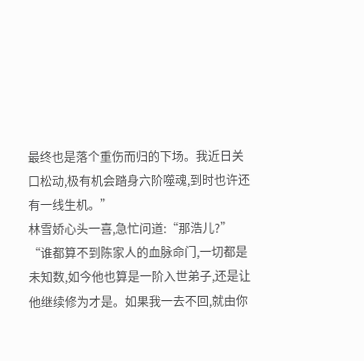最终也是落个重伤而归的下场。我近日关口松动,极有机会踏身六阶噬魂,到时也许还有一线生机。”
林雪娇心头一喜,急忙问道:“那浩儿?”
“谁都算不到陈家人的血脉命门,一切都是未知数,如今他也算是一阶入世弟子,还是让他继续修为才是。如果我一去不回,就由你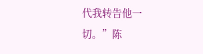代我转告他一切。”陈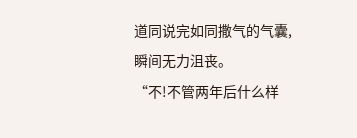道同说完如同撒气的气囊,瞬间无力沮丧。
“不!不管两年后什么样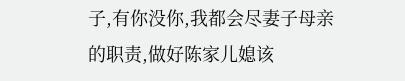子,有你没你,我都会尽妻子母亲的职责,做好陈家儿媳该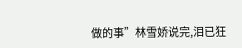做的事”林雪娇说完,泪已狂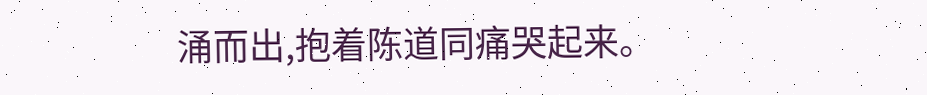涌而出,抱着陈道同痛哭起来。